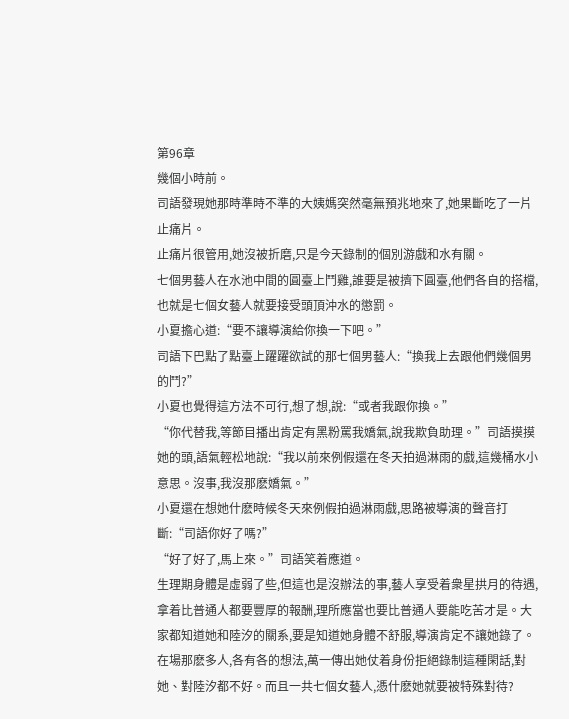第96章
幾個小時前。
司語發現她那時準時不準的大姨媽突然毫無預兆地來了,她果斷吃了一片止痛片。
止痛片很管用,她沒被折磨,只是今天錄制的個別游戲和水有關。
七個男藝人在水池中間的圓臺上鬥雞,誰要是被擠下圓臺,他們各自的搭檔,也就是七個女藝人就要接受頭頂沖水的懲罰。
小夏擔心道:“要不讓導演給你換一下吧。”
司語下巴點了點臺上躍躍欲試的那七個男藝人:“換我上去跟他們幾個男的鬥?”
小夏也覺得這方法不可行,想了想,說:“或者我跟你換。”
“你代替我,等節目播出肯定有黑粉罵我嬌氣,說我欺負助理。”司語摸摸她的頭,語氣輕松地說:“我以前來例假還在冬天拍過淋雨的戲,這幾桶水小意思。沒事,我沒那麽嬌氣。”
小夏還在想她什麽時候冬天來例假拍過淋雨戲,思路被導演的聲音打斷:“司語你好了嗎?”
“好了好了,馬上來。”司語笑着應道。
生理期身體是虛弱了些,但這也是沒辦法的事,藝人享受着衆星拱月的待遇,拿着比普通人都要豐厚的報酬,理所應當也要比普通人要能吃苦才是。大家都知道她和陸汐的關系,要是知道她身體不舒服,導演肯定不讓她錄了。在場那麽多人,各有各的想法,萬一傳出她仗着身份拒絕錄制這種閑話,對她、對陸汐都不好。而且一共七個女藝人,憑什麽她就要被特殊對待?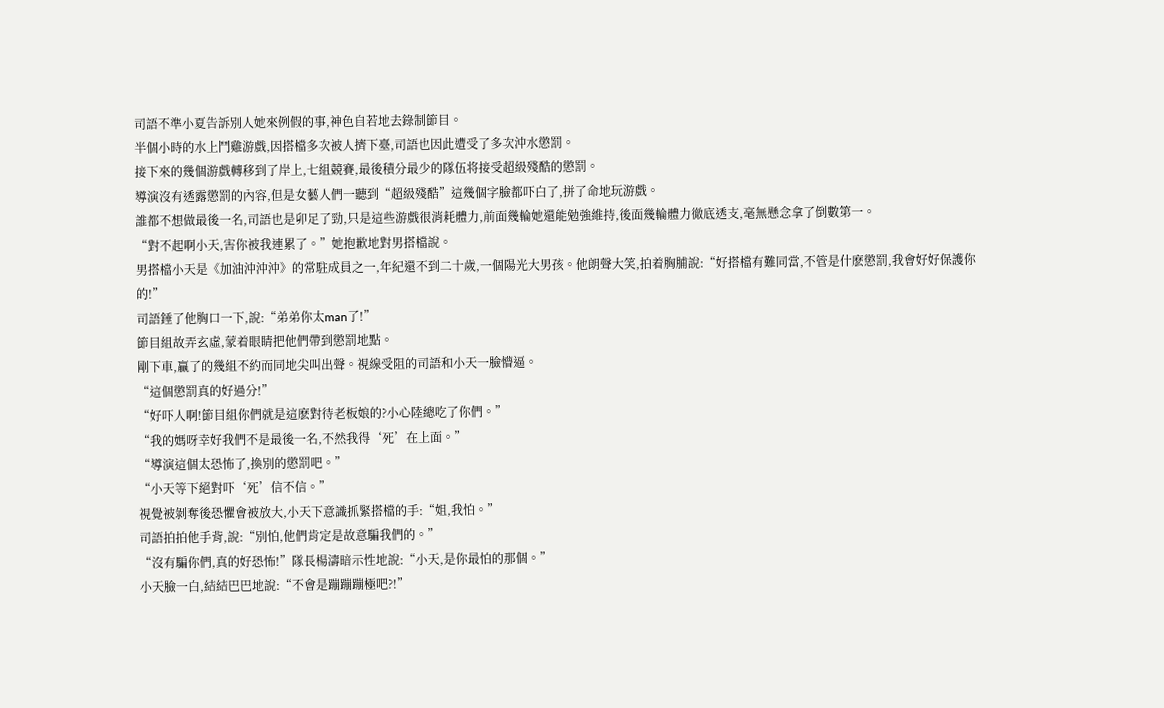司語不準小夏告訴別人她來例假的事,神色自若地去錄制節目。
半個小時的水上鬥雞游戲,因搭檔多次被人擠下臺,司語也因此遭受了多次沖水懲罰。
接下來的幾個游戲轉移到了岸上,七組競賽,最後積分最少的隊伍将接受超級殘酷的懲罰。
導演沒有透露懲罰的內容,但是女藝人們一聽到“超級殘酷”這幾個字臉都吓白了,拼了命地玩游戲。
誰都不想做最後一名,司語也是卯足了勁,只是這些游戲很消耗體力,前面幾輪她還能勉強維持,後面幾輪體力徹底透支,毫無懸念拿了倒數第一。
“對不起啊小天,害你被我連累了。”她抱歉地對男搭檔說。
男搭檔小天是《加油沖沖沖》的常駐成員之一,年紀還不到二十歲,一個陽光大男孩。他朗聲大笑,拍着胸脯說:“好搭檔有難同當,不管是什麽懲罰,我會好好保護你的!”
司語錘了他胸口一下,說:“弟弟你太man了!”
節目組故弄玄虛,蒙着眼睛把他們帶到懲罰地點。
剛下車,贏了的幾組不約而同地尖叫出聲。視線受阻的司語和小天一臉懵逼。
“這個懲罰真的好過分!”
“好吓人啊!節目組你們就是這麽對待老板娘的?小心陸總吃了你們。”
“我的媽呀幸好我們不是最後一名,不然我得‘死’在上面。”
“導演這個太恐怖了,換別的懲罰吧。”
“小天等下絕對吓‘死’信不信。”
視覺被剝奪後恐懼會被放大,小天下意識抓緊搭檔的手:“姐,我怕。”
司語拍拍他手背,說:“別怕,他們肯定是故意騙我們的。”
“沒有騙你們,真的好恐怖!”隊長楊濤暗示性地說:“小天,是你最怕的那個。”
小天臉一白,結結巴巴地說:“不會是蹦蹦蹦極吧?!”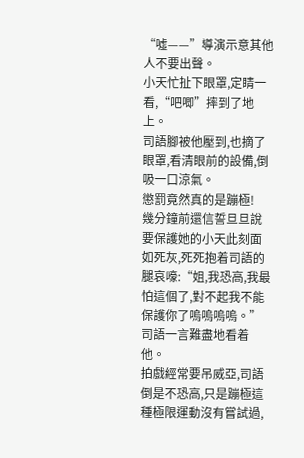“噓——”導演示意其他人不要出聲。
小天忙扯下眼罩,定睛一看,“吧唧”摔到了地上。
司語腳被他壓到,也摘了眼罩,看清眼前的設備,倒吸一口涼氣。
懲罰竟然真的是蹦極!
幾分鐘前還信誓旦旦說要保護她的小天此刻面如死灰,死死抱着司語的腿哀嚎:“姐,我恐高,我最怕這個了,對不起我不能保護你了嗚嗚嗚嗚。”
司語一言難盡地看着他。
拍戲經常要吊威亞,司語倒是不恐高,只是蹦極這種極限運動沒有嘗試過,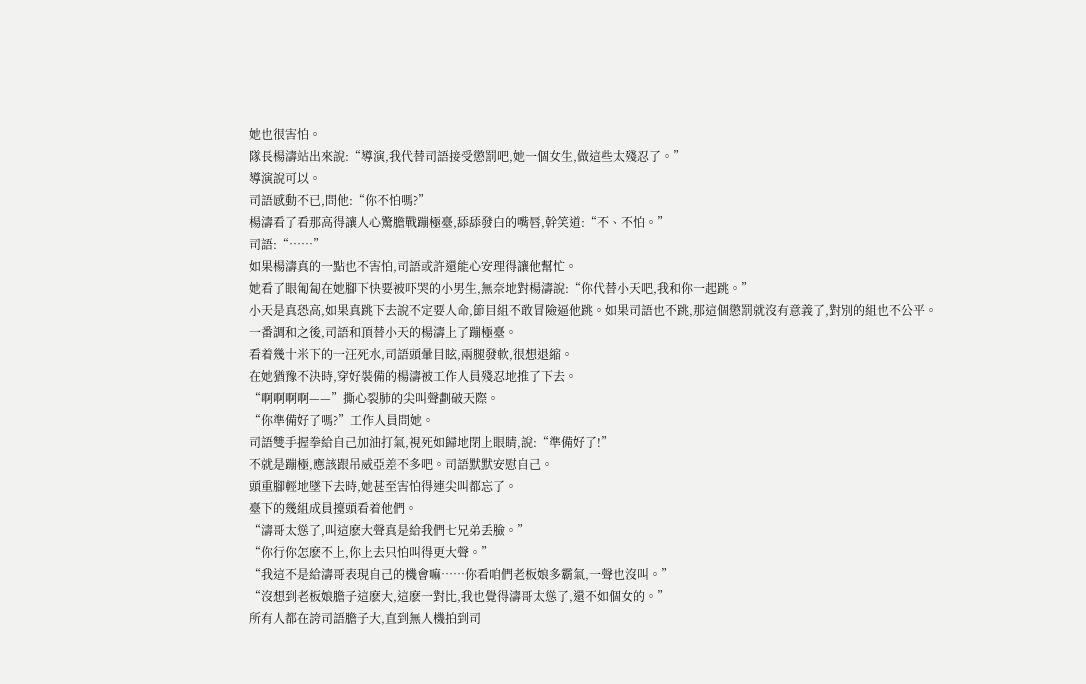她也很害怕。
隊長楊濤站出來說:“導演,我代替司語接受懲罰吧,她一個女生,做這些太殘忍了。”
導演說可以。
司語感動不已,問他:“你不怕嗎?”
楊濤看了看那高得讓人心驚膽戰蹦極臺,舔舔發白的嘴唇,幹笑道:“不、不怕。”
司語:“……”
如果楊濤真的一點也不害怕,司語或許還能心安理得讓他幫忙。
她看了眼匍匐在她腳下快要被吓哭的小男生,無奈地對楊濤說:“你代替小天吧,我和你一起跳。”
小天是真恐高,如果真跳下去說不定要人命,節目組不敢冒險逼他跳。如果司語也不跳,那這個懲罰就沒有意義了,對別的組也不公平。
一番調和之後,司語和頂替小天的楊濤上了蹦極臺。
看着幾十米下的一汪死水,司語頭暈目眩,兩腿發軟,很想退縮。
在她猶豫不決時,穿好裝備的楊濤被工作人員殘忍地推了下去。
“啊啊啊啊——”撕心裂肺的尖叫聲劃破天際。
“你準備好了嗎?”工作人員問她。
司語雙手握拳給自己加油打氣,視死如歸地閉上眼睛,說:“準備好了!”
不就是蹦極,應該跟吊威亞差不多吧。司語默默安慰自己。
頭重腳輕地墜下去時,她甚至害怕得連尖叫都忘了。
臺下的幾組成員擡頭看着他們。
“濤哥太慫了,叫這麽大聲真是給我們七兄弟丢臉。”
“你行你怎麽不上,你上去只怕叫得更大聲。”
“我這不是給濤哥表現自己的機會嘛……你看咱們老板娘多霸氣,一聲也沒叫。”
“沒想到老板娘膽子這麽大,這麽一對比,我也覺得濤哥太慫了,還不如個女的。”
所有人都在誇司語膽子大,直到無人機拍到司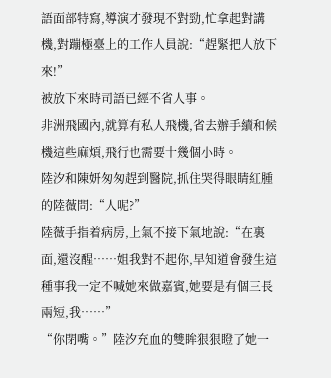語面部特寫,導演才發現不對勁,忙拿起對講機,對蹦極臺上的工作人員說:“趕緊把人放下來!”
被放下來時司語已經不省人事。
非洲飛國內,就算有私人飛機,省去辦手續和候機這些麻煩,飛行也需要十幾個小時。
陸汐和陳妍匆匆趕到醫院,抓住哭得眼睛紅腫的陸薇問:“人呢?”
陸薇手指着病房,上氣不接下氣地說:“在裏面,還沒醒……姐我對不起你,早知道會發生這種事我一定不喊她來做嘉賓,她要是有個三長兩短,我……”
“你閉嘴。”陸汐充血的雙眸狠狠瞪了她一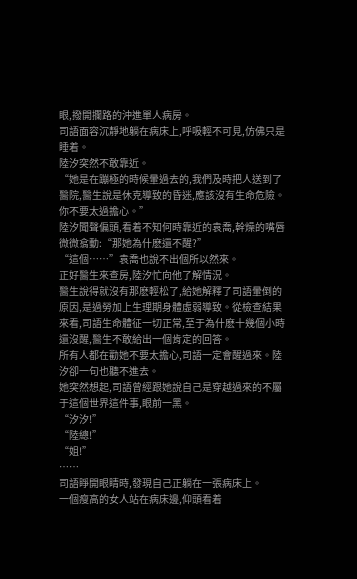眼,撥開攔路的沖進單人病房。
司語面容沉靜地躺在病床上,呼吸輕不可見,仿佛只是睡着。
陸汐突然不敢靠近。
“她是在蹦極的時候暈過去的,我們及時把人送到了醫院,醫生說是休克導致的昏迷,應該沒有生命危險。你不要太過擔心。”
陸汐聞聲偏頭,看着不知何時靠近的袁喬,幹燥的嘴唇微微翕動:“那她為什麽還不醒?”
“這個……”袁喬也說不出個所以然來。
正好醫生來查房,陸汐忙向他了解情況。
醫生說得就沒有那麽輕松了,給她解釋了司語暈倒的原因,是過勞加上生理期身體虛弱導致。從檢查結果來看,司語生命體征一切正常,至于為什麽十幾個小時還沒醒,醫生不敢給出一個肯定的回答。
所有人都在勸她不要太擔心,司語一定會醒過來。陸汐卻一句也聽不進去。
她突然想起,司語曾經跟她說自己是穿越過來的不屬于這個世界這件事,眼前一黑。
“汐汐!”
“陸總!”
“姐!”
……
司語睜開眼睛時,發現自己正躺在一張病床上。
一個瘦高的女人站在病床邊,仰頭看着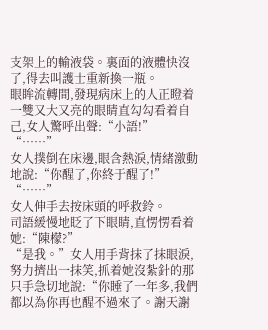支架上的輸液袋。裏面的液體快沒了,得去叫護士重新換一瓶。
眼眸流轉間,發現病床上的人正瞪着一雙又大又亮的眼睛直勾勾看着自己,女人驚呼出聲:“小語!”
“……”
女人撲倒在床邊,眼含熱淚,情緒激動地說:“你醒了,你終于醒了!”
“……”
女人伸手去按床頭的呼救鈴。
司語緩慢地眨了下眼睛,直愣愣看着她:“陳檬?”
“是我。”女人用手背抹了抹眼淚,努力擠出一抹笑,抓着她沒紮針的那只手急切地說:“你睡了一年多,我們都以為你再也醒不過來了。謝天謝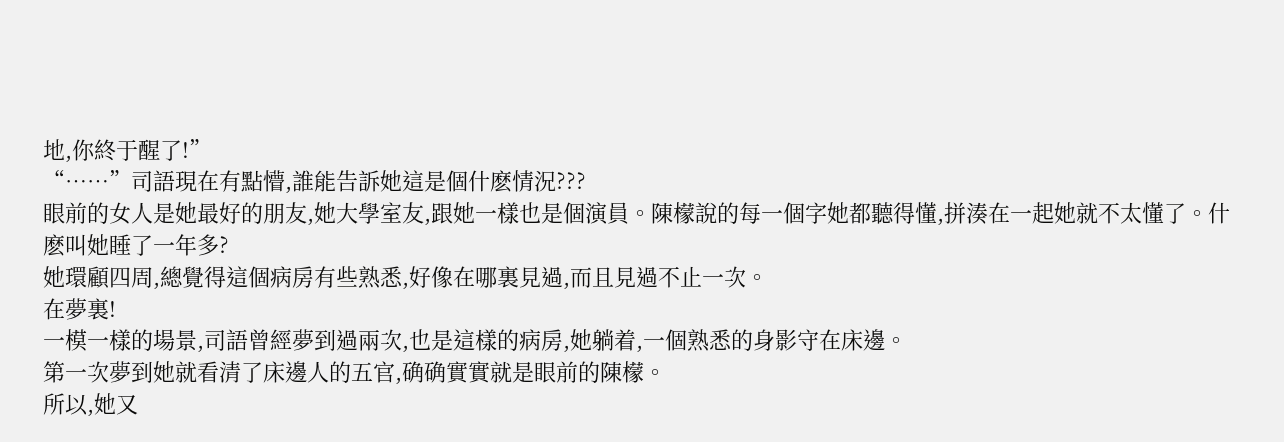地,你終于醒了!”
“……”司語現在有點懵,誰能告訴她這是個什麽情況???
眼前的女人是她最好的朋友,她大學室友,跟她一樣也是個演員。陳檬說的每一個字她都聽得懂,拼湊在一起她就不太懂了。什麽叫她睡了一年多?
她環顧四周,總覺得這個病房有些熟悉,好像在哪裏見過,而且見過不止一次。
在夢裏!
一模一樣的場景,司語曾經夢到過兩次,也是這樣的病房,她躺着,一個熟悉的身影守在床邊。
第一次夢到她就看清了床邊人的五官,确确實實就是眼前的陳檬。
所以,她又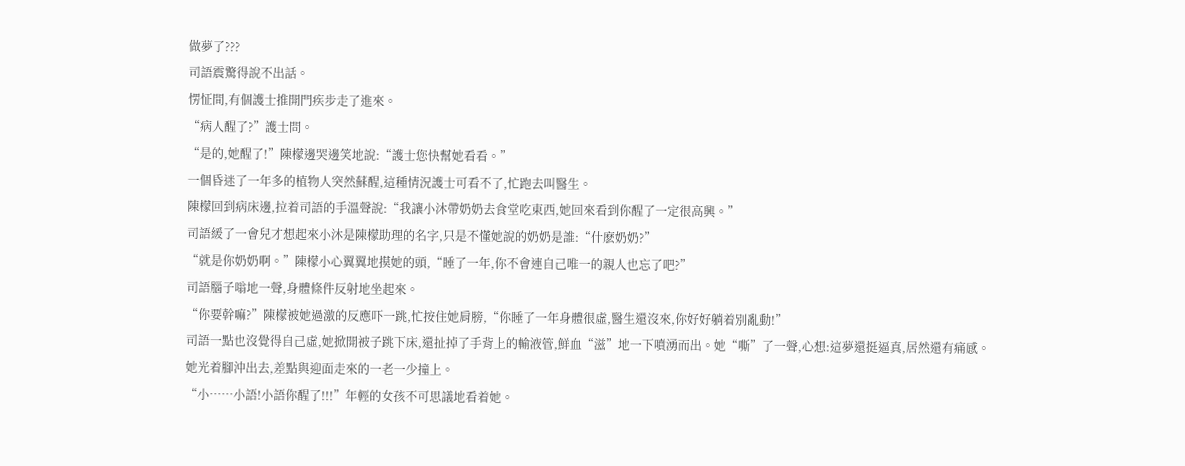做夢了???
司語震驚得說不出話。
愣怔間,有個護士推開門疾步走了進來。
“病人醒了?”護士問。
“是的,她醒了!”陳檬邊哭邊笑地說:“護士您快幫她看看。”
一個昏迷了一年多的植物人突然蘇醒,這種情況護士可看不了,忙跑去叫醫生。
陳檬回到病床邊,拉着司語的手溫聲說:“我讓小沐帶奶奶去食堂吃東西,她回來看到你醒了一定很高興。”
司語緩了一會兒才想起來小沐是陳檬助理的名字,只是不懂她說的奶奶是誰:“什麽奶奶?”
“就是你奶奶啊。”陳檬小心翼翼地摸她的頭,“睡了一年,你不會連自己唯一的親人也忘了吧?”
司語腦子嗡地一聲,身體條件反射地坐起來。
“你要幹嘛?”陳檬被她過激的反應吓一跳,忙按住她肩膀,“你睡了一年身體很虛,醫生還沒來,你好好躺着別亂動!”
司語一點也沒覺得自己虛,她掀開被子跳下床,還扯掉了手背上的輸液管,鮮血“滋”地一下噴湧而出。她“嘶”了一聲,心想:這夢還挺逼真,居然還有痛感。
她光着腳沖出去,差點與迎面走來的一老一少撞上。
“小……小語!小語你醒了!!!”年輕的女孩不可思議地看着她。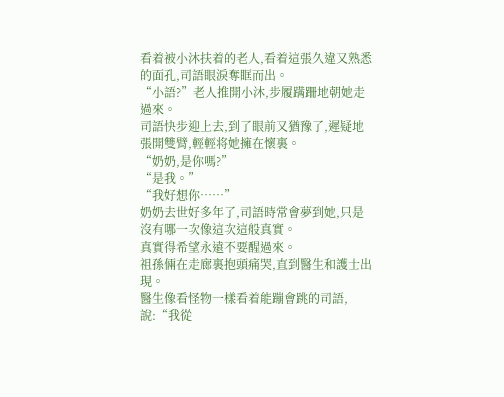看着被小沐扶着的老人,看着這張久違又熟悉的面孔,司語眼淚奪眶而出。
“小語?”老人推開小沐,步履蹒跚地朝她走過來。
司語快步迎上去,到了眼前又猶豫了,遲疑地張開雙臂,輕輕将她擁在懷裏。
“奶奶,是你嗎?”
“是我。”
“我好想你……”
奶奶去世好多年了,司語時常會夢到她,只是沒有哪一次像這次這般真實。
真實得希望永遠不要醒過來。
祖孫倆在走廊裏抱頭痛哭,直到醫生和護士出現。
醫生像看怪物一樣看着能蹦會跳的司語,說:“我從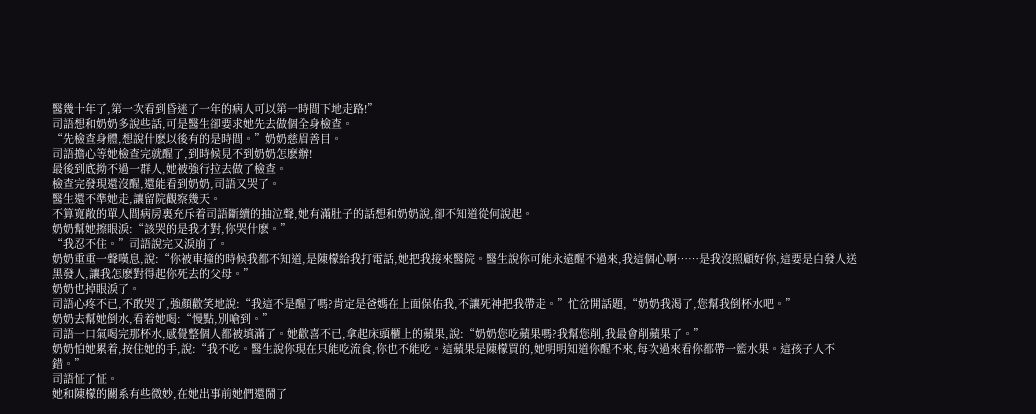醫幾十年了,第一次看到昏迷了一年的病人可以第一時間下地走路!”
司語想和奶奶多說些話,可是醫生卻要求她先去做個全身檢查。
“先檢查身體,想說什麽以後有的是時間。”奶奶慈眉善目。
司語擔心等她檢查完就醒了,到時候見不到奶奶怎麽辦!
最後到底拗不過一群人,她被強行拉去做了檢查。
檢查完發現還沒醒,還能看到奶奶,司語又哭了。
醫生還不準她走,讓留院觀察幾天。
不算寬敞的單人間病房裏充斥着司語斷續的抽泣聲,她有滿肚子的話想和奶奶說,卻不知道從何說起。
奶奶幫她擦眼淚:“該哭的是我才對,你哭什麽。”
“我忍不住。”司語說完又淚崩了。
奶奶重重一聲嘆息,說:“你被車撞的時候我都不知道,是陳檬給我打電話,她把我接來醫院。醫生說你可能永遠醒不過來,我這個心啊……是我沒照顧好你,這要是白發人送黑發人,讓我怎麽對得起你死去的父母。”
奶奶也掉眼淚了。
司語心疼不已,不敢哭了,強顏歡笑地說:“我這不是醒了嗎?肯定是爸媽在上面保佑我,不讓死神把我帶走。”忙岔開話題,“奶奶我渴了,您幫我倒杯水吧。”
奶奶去幫她倒水,看着她喝:“慢點,別嗆到。”
司語一口氣喝完那杯水,感覺整個人都被填滿了。她歡喜不已,拿起床頭櫃上的蘋果,說:“奶奶您吃蘋果嗎?我幫您削,我最會削蘋果了。”
奶奶怕她累着,按住她的手,說:“我不吃。醫生說你現在只能吃流食,你也不能吃。這蘋果是陳檬買的,她明明知道你醒不來,每次過來看你都帶一籃水果。這孩子人不錯。”
司語怔了怔。
她和陳檬的關系有些微妙,在她出事前她們還鬧了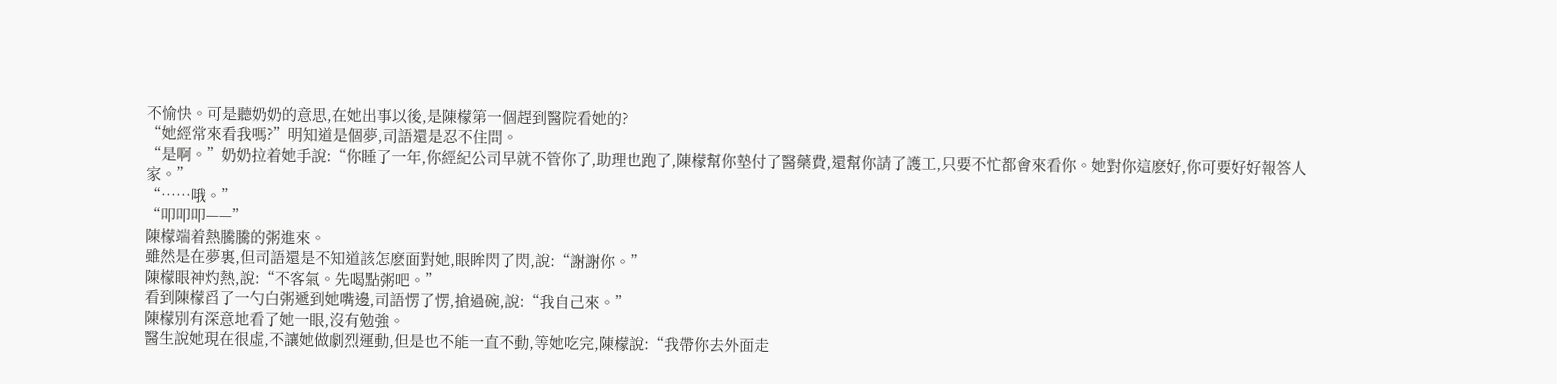不愉快。可是聽奶奶的意思,在她出事以後,是陳檬第一個趕到醫院看她的?
“她經常來看我嗎?”明知道是個夢,司語還是忍不住問。
“是啊。”奶奶拉着她手說:“你睡了一年,你經紀公司早就不管你了,助理也跑了,陳檬幫你墊付了醫藥費,還幫你請了護工,只要不忙都會來看你。她對你這麽好,你可要好好報答人家。”
“……哦。”
“叩叩叩——”
陳檬端着熱騰騰的粥進來。
雖然是在夢裏,但司語還是不知道該怎麽面對她,眼眸閃了閃,說:“謝謝你。”
陳檬眼神灼熱,說:“不客氣。先喝點粥吧。”
看到陳檬舀了一勺白粥遞到她嘴邊,司語愣了愣,搶過碗,說:“我自己來。”
陳檬別有深意地看了她一眼,沒有勉強。
醫生說她現在很虛,不讓她做劇烈運動,但是也不能一直不動,等她吃完,陳檬說:“我帶你去外面走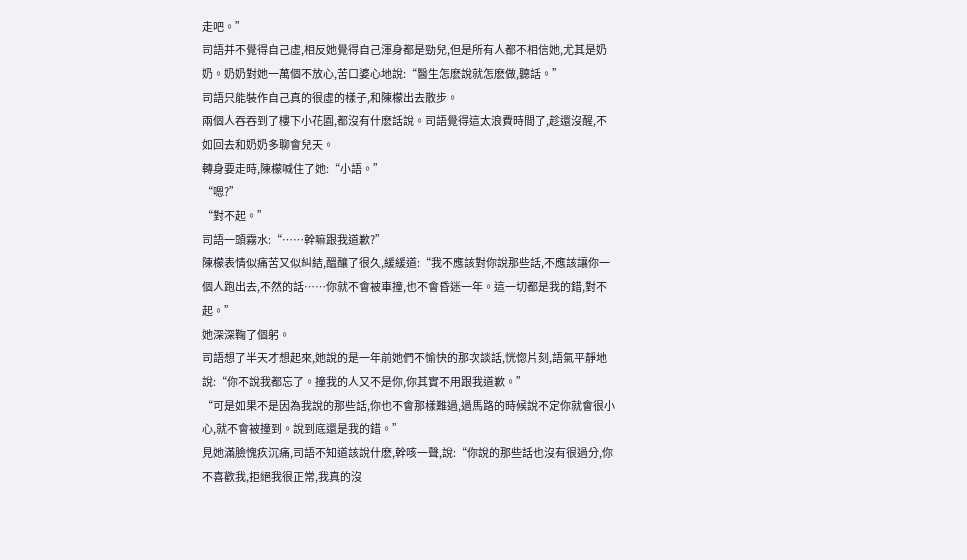走吧。”
司語并不覺得自己虛,相反她覺得自己渾身都是勁兒,但是所有人都不相信她,尤其是奶奶。奶奶對她一萬個不放心,苦口婆心地說:“醫生怎麽說就怎麽做,聽話。”
司語只能裝作自己真的很虛的樣子,和陳檬出去散步。
兩個人吞吞到了樓下小花園,都沒有什麽話說。司語覺得這太浪費時間了,趁還沒醒,不如回去和奶奶多聊會兒天。
轉身要走時,陳檬喊住了她:“小語。”
“嗯?”
“對不起。”
司語一頭霧水:“……幹嘛跟我道歉?”
陳檬表情似痛苦又似糾結,醞釀了很久,緩緩道:“我不應該對你說那些話,不應該讓你一個人跑出去,不然的話……你就不會被車撞,也不會昏迷一年。這一切都是我的錯,對不起。”
她深深鞠了個躬。
司語想了半天才想起來,她說的是一年前她們不愉快的那次談話,恍惚片刻,語氣平靜地說:“你不說我都忘了。撞我的人又不是你,你其實不用跟我道歉。”
“可是如果不是因為我說的那些話,你也不會那樣難過,過馬路的時候說不定你就會很小心,就不會被撞到。說到底還是我的錯。”
見她滿臉愧疚沉痛,司語不知道該說什麽,幹咳一聲,說:“你說的那些話也沒有很過分,你不喜歡我,拒絕我很正常,我真的沒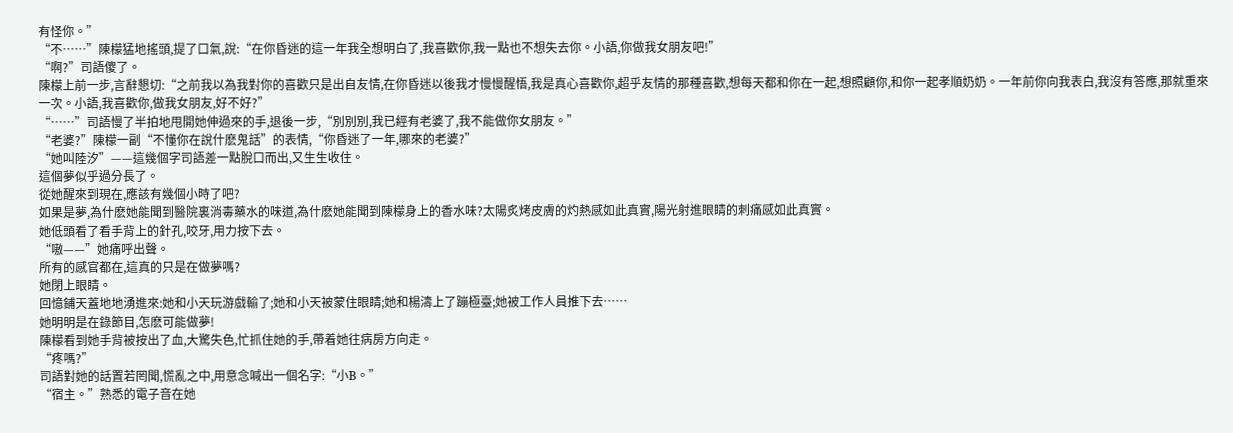有怪你。”
“不……”陳檬猛地搖頭,提了口氣,說:“在你昏迷的這一年我全想明白了,我喜歡你,我一點也不想失去你。小語,你做我女朋友吧!”
“啊?”司語傻了。
陳檬上前一步,言辭懇切:“之前我以為我對你的喜歡只是出自友情,在你昏迷以後我才慢慢醒悟,我是真心喜歡你,超乎友情的那種喜歡,想每天都和你在一起,想照顧你,和你一起孝順奶奶。一年前你向我表白,我沒有答應,那就重來一次。小語,我喜歡你,做我女朋友,好不好?”
“……”司語慢了半拍地甩開她伸過來的手,退後一步,“別別別,我已經有老婆了,我不能做你女朋友。”
“老婆?”陳檬一副“不懂你在說什麽鬼話”的表情,“你昏迷了一年,哪來的老婆?”
“她叫陸汐”——這幾個字司語差一點脫口而出,又生生收住。
這個夢似乎過分長了。
從她醒來到現在,應該有幾個小時了吧?
如果是夢,為什麽她能聞到醫院裏消毒藥水的味道,為什麽她能聞到陳檬身上的香水味?太陽炙烤皮膚的灼熱感如此真實,陽光射進眼睛的刺痛感如此真實。
她低頭看了看手背上的針孔,咬牙,用力按下去。
“嗷——”她痛呼出聲。
所有的感官都在,這真的只是在做夢嗎?
她閉上眼睛。
回憶鋪天蓋地地湧進來:她和小天玩游戲輸了;她和小天被蒙住眼睛;她和楊濤上了蹦極臺;她被工作人員推下去……
她明明是在錄節目,怎麽可能做夢!
陳檬看到她手背被按出了血,大驚失色,忙抓住她的手,帶着她往病房方向走。
“疼嗎?”
司語對她的話置若罔聞,慌亂之中,用意念喊出一個名字:“小B。”
“宿主。”熟悉的電子音在她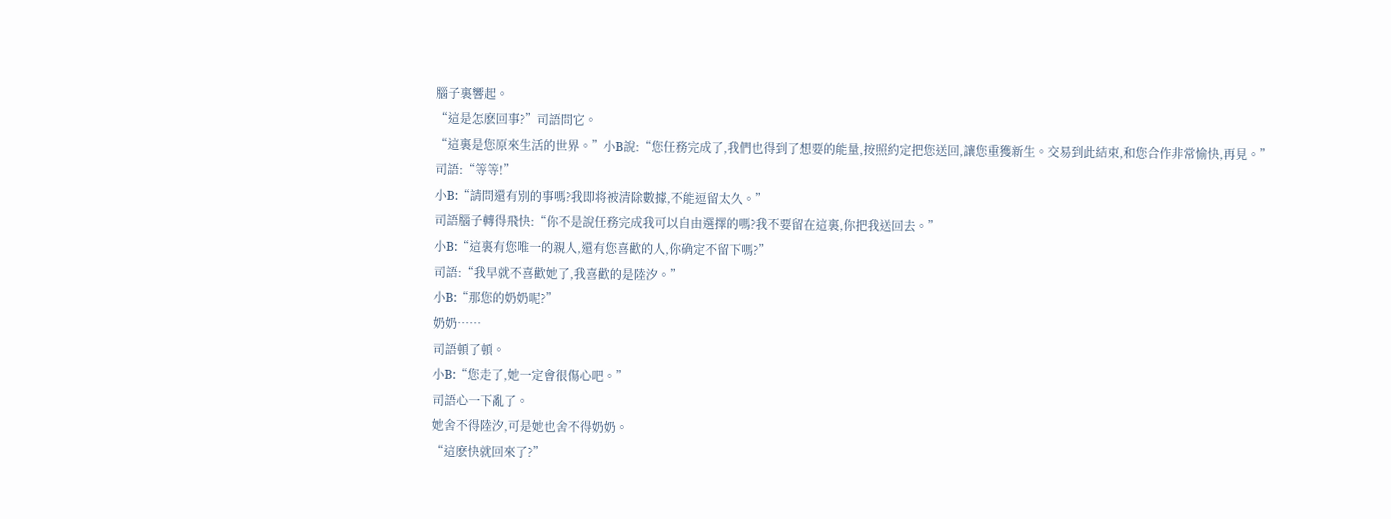腦子裏響起。
“這是怎麽回事?”司語問它。
“這裏是您原來生活的世界。”小B說:“您任務完成了,我們也得到了想要的能量,按照約定把您送回,讓您重獲新生。交易到此結束,和您合作非常愉快,再見。”
司語:“等等!”
小B:“請問還有別的事嗎?我即将被清除數據,不能逗留太久。”
司語腦子轉得飛快:“你不是說任務完成我可以自由選擇的嗎?我不要留在這裏,你把我送回去。”
小B:“這裏有您唯一的親人,還有您喜歡的人,你确定不留下嗎?”
司語:“我早就不喜歡她了,我喜歡的是陸汐。”
小B:“那您的奶奶呢?”
奶奶……
司語頓了頓。
小B:“您走了,她一定會很傷心吧。”
司語心一下亂了。
她舍不得陸汐,可是她也舍不得奶奶。
“這麽快就回來了?”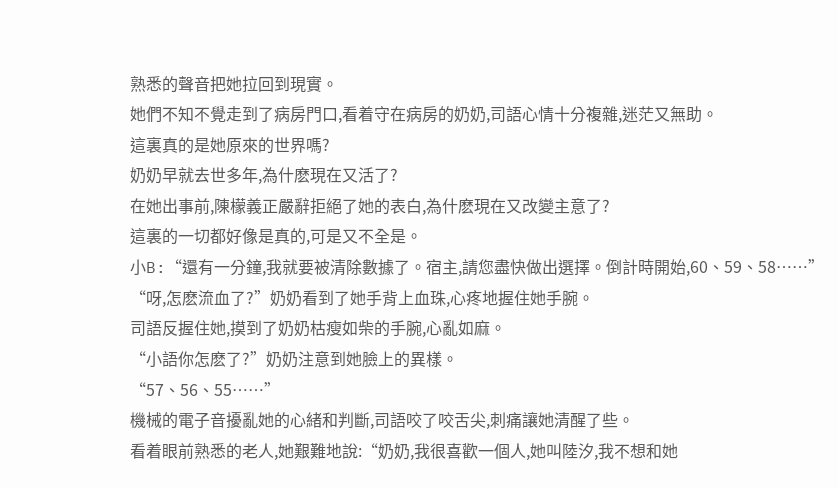熟悉的聲音把她拉回到現實。
她們不知不覺走到了病房門口,看着守在病房的奶奶,司語心情十分複雜,迷茫又無助。
這裏真的是她原來的世界嗎?
奶奶早就去世多年,為什麽現在又活了?
在她出事前,陳檬義正嚴辭拒絕了她的表白,為什麽現在又改變主意了?
這裏的一切都好像是真的,可是又不全是。
小B:“還有一分鐘,我就要被清除數據了。宿主,請您盡快做出選擇。倒計時開始,60、59、58……”
“呀,怎麽流血了?”奶奶看到了她手背上血珠,心疼地握住她手腕。
司語反握住她,摸到了奶奶枯瘦如柴的手腕,心亂如麻。
“小語你怎麽了?”奶奶注意到她臉上的異樣。
“57、56、55……”
機械的電子音擾亂她的心緒和判斷,司語咬了咬舌尖,刺痛讓她清醒了些。
看着眼前熟悉的老人,她艱難地說:“奶奶,我很喜歡一個人,她叫陸汐,我不想和她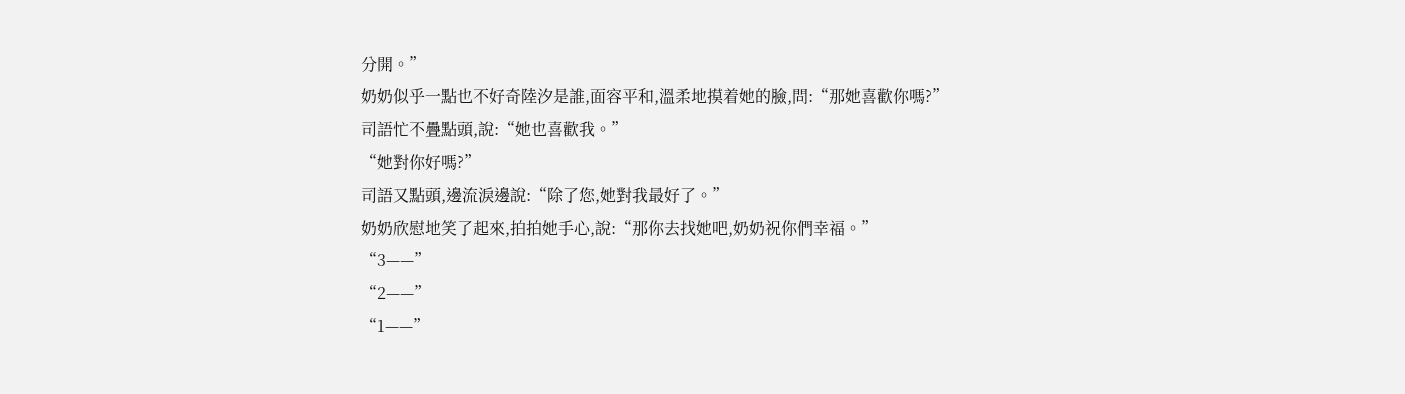分開。”
奶奶似乎一點也不好奇陸汐是誰,面容平和,溫柔地摸着她的臉,問:“那她喜歡你嗎?”
司語忙不疊點頭,說:“她也喜歡我。”
“她對你好嗎?”
司語又點頭,邊流淚邊說:“除了您,她對我最好了。”
奶奶欣慰地笑了起來,拍拍她手心,說:“那你去找她吧,奶奶祝你們幸福。”
“3——”
“2——”
“1——”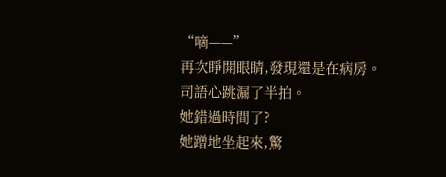“嘀——”
再次睜開眼睛,發現還是在病房。
司語心跳漏了半拍。
她錯過時間了?
她蹭地坐起來,驚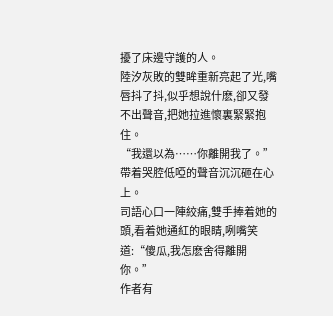擾了床邊守護的人。
陸汐灰敗的雙眸重新亮起了光,嘴唇抖了抖,似乎想說什麽,卻又發不出聲音,把她拉進懷裏緊緊抱住。
“我還以為……你離開我了。”帶着哭腔低啞的聲音沉沉砸在心上。
司語心口一陣絞痛,雙手捧着她的頭,看着她通紅的眼睛,咧嘴笑道:“傻瓜,我怎麽舍得離開你。”
作者有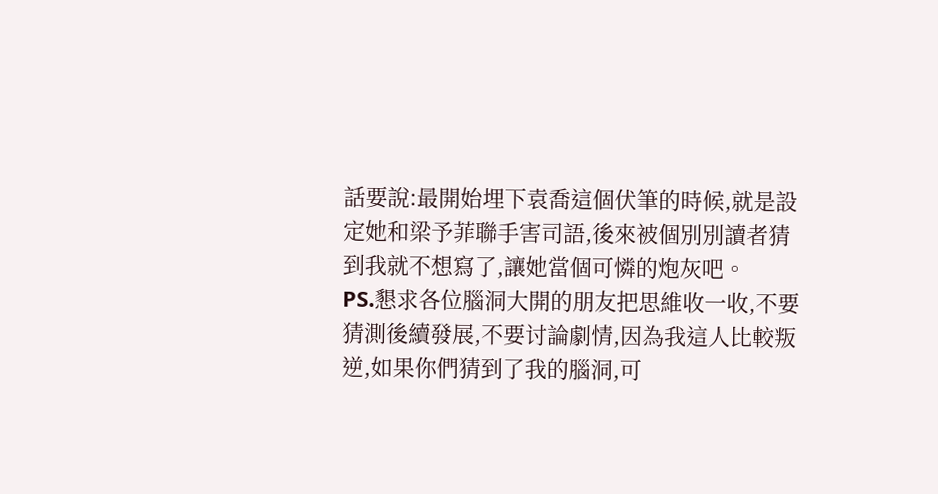話要說:最開始埋下袁喬這個伏筆的時候,就是設定她和梁予菲聯手害司語,後來被個別別讀者猜到我就不想寫了,讓她當個可憐的炮灰吧。
PS.懇求各位腦洞大開的朋友把思維收一收,不要猜測後續發展,不要讨論劇情,因為我這人比較叛逆,如果你們猜到了我的腦洞,可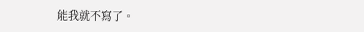能我就不寫了。